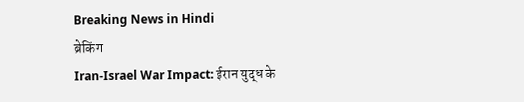Breaking News in Hindi
ब्रेकिंग
Iran-Israel War Impact: ईरान युद्ध के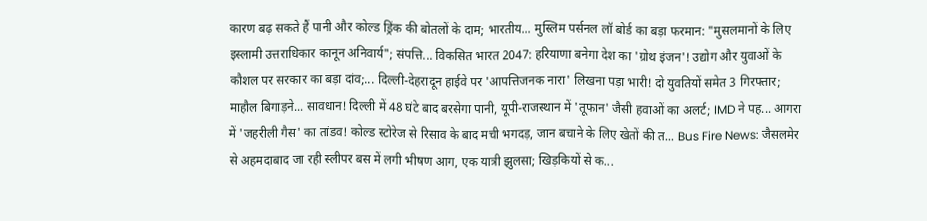कारण बढ़ सकते हैं पानी और कोल्ड ड्रिंक की बोतलों के दाम; भारतीय... मुस्लिम पर्सनल लॉ बोर्ड का बड़ा फरमान: "मुसलमानों के लिए इस्लामी उत्तराधिकार कानून अनिवार्य"; संपत्ति... विकसित भारत 2047: हरियाणा बनेगा देश का 'ग्रोथ इंजन'! उद्योग और युवाओं के कौशल पर सरकार का बड़ा दांव;... दिल्ली-देहरादून हाईवे पर 'आपत्तिजनक नारा' लिखना पड़ा भारी! दो युवतियों समेत 3 गिरफ्तार; माहौल बिगाड़ने... सावधान! दिल्ली में 48 घंटे बाद बरसेगा पानी, यूपी-राजस्थान में 'तूफान' जैसी हवाओं का अलर्ट; IMD ने पह... आगरा में 'जहरीली गैस' का तांडव! कोल्ड स्टोरेज से रिसाव के बाद मची भगदड़, जान बचाने के लिए खेतों की त... Bus Fire News: जैसलमेर से अहमदाबाद जा रही स्लीपर बस में लगी भीषण आग, एक यात्री झुलसा; खिड़कियों से क...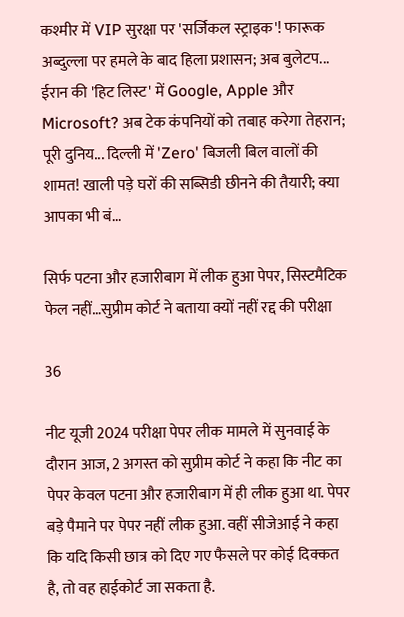कश्मीर में VIP सुरक्षा पर 'सर्जिकल स्ट्राइक'! फारूक अब्दुल्ला पर हमले के बाद हिला प्रशासन; अब बुलेटप... ईरान की 'हिट लिस्ट' में Google, Apple और Microsoft? अब टेक कंपनियों को तबाह करेगा तेहरान; पूरी दुनिय... दिल्ली में 'Zero' बिजली बिल वालों की शामत! खाली पड़े घरों की सब्सिडी छीनने की तैयारी; क्या आपका भी बं...

सिर्फ पटना और हजारीबाग में लीक हुआ पेपर, सिस्टमैटिक फेल नहीं…सुप्रीम कोर्ट ने बताया क्यों नहीं रद्द की परीक्षा

36

नीट यूजी 2024 परीक्षा पेपर लीक मामले में सुनवाई के दौरान आज, 2 अगस्त को सुप्रीम कोर्ट ने कहा कि नीट का पेपर केवल पटना और हजारीबाग में ही लीक हुआ था. पेपर बड़े पैमाने पर पेपर नहीं लीक हुआ. वहीं सीजेआई ने कहा कि यदि किसी छात्र को दिए गए फैसले पर कोई दिक्कत है, तो वह हाईकोर्ट जा सकता है.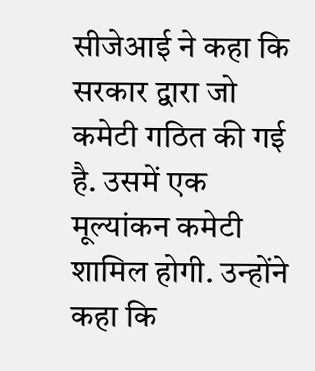सीजेआई ने कहा कि सरकार द्वारा जो कमेटी गठित की गई है. उसमें एक मूल्यांकन कमेटी शामिल होगी. उन्होंने कहा कि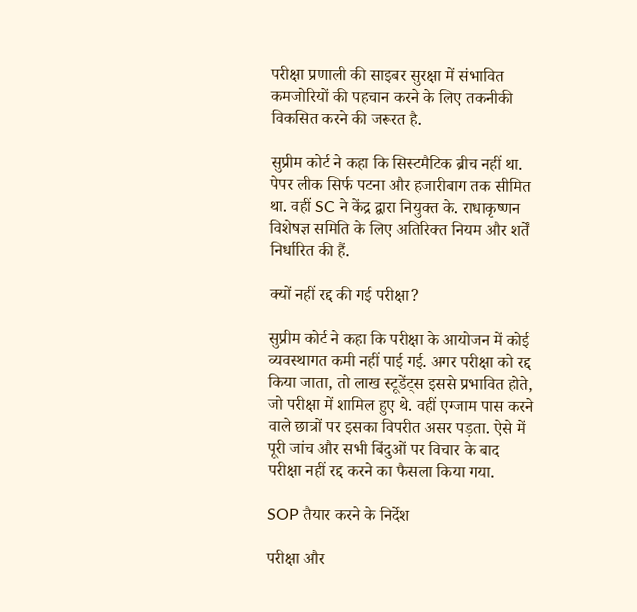परीक्षा प्रणाली की साइबर सुरक्षा में संभावित कमजोरियों की पहचान करने के लिए तकनीकी विकसित करने की जरूरत है.

सुप्रीम कोर्ट ने कहा कि सिस्टमैटिक ब्रीच नहीं था. पेपर लीक सिर्फ पटना और हजारीबाग तक सीमित था. वहीं SC ने केंद्र द्वारा नियुक्त के. राधाकृष्णन विशेषज्ञ समिति के लिए अतिरिक्त नियम और शर्तें निर्धारित की हैं.

क्यों नहीं रद्द की गई परीक्षा?

सुप्रीम कोर्ट ने कहा कि परीक्षा के आयोजन में कोई व्यवस्थागत कमी नहीं पाई गई. अगर परीक्षा को रद्द किया जाता, तो लाख स्टूडेंट्स इससे प्रभावित होते, जो परीक्षा में शामिल हुए थे. वहीं एग्जाम पास करने वाले छात्रों पर इसका विपरीत असर पड़ता. ऐसे में पूरी जांच और सभी बिंदुओं पर विचार के बाद परीक्षा नहीं रद्द करने का फैसला किया गया.

SOP तैयार करने के निर्देश

परीक्षा और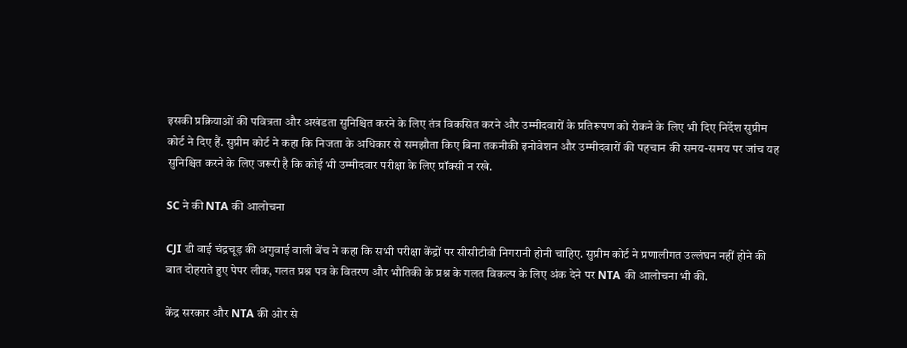इसकी प्रक्रियाओं की पवित्रता और अखंडता सुनिश्चित करने के लिए तंत्र विकसित करने और उम्मीदवारों के प्रतिरूपण को रोकने के लिए भी दिए निर्देश सुप्रीम कोर्ट ने दिए हैं. सुप्रीम कोर्ट ने कहा कि निजता के अधिकार से समझौता किए बिना तकनीकी इनोवेशन और उम्मीदवारों की पहचान की समय-समय पर जांच यह सुनिश्चित करने के लिए जरूरी है कि कोई भी उम्मीदवार परीक्षा के लिए प्रॉक्सी न रखे.

SC ने की NTA की आलोचना

CJI डी वाई चंद्रचूड़ की अगुवाई वाली बेंच ने कहा कि सभी परीक्षा केंद्रों पर सीसीटीवी निगरानी होनी चाहिए. सुप्रीम कोर्ट ने प्रणालीगत उल्लंघन नहीं होने की बात दोहराते हुए पेपर लीक, गलत प्रश्न पत्र के वितरण और भौतिकी के प्रश्न के गलत विकल्प के लिए अंक देने पर NTA की आलोचना भी की.

केंद्र सरकार और NTA की ओर से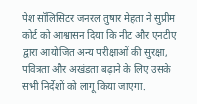पेश सॉलिसिटर जनरल तुषार मेहता ने सुप्रीम कोर्ट को आश्वासन दिया कि नीट और एनटीए द्वारा आयोजित अन्य परीक्षाओं की सुरक्षा, पवित्रता और अखंडता बढ़ाने के लिए उसके सभी निर्देशों को लागू किया जाएगा.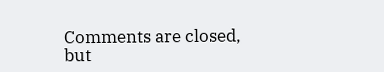Comments are closed, but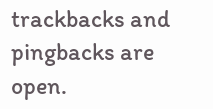trackbacks and pingbacks are open.